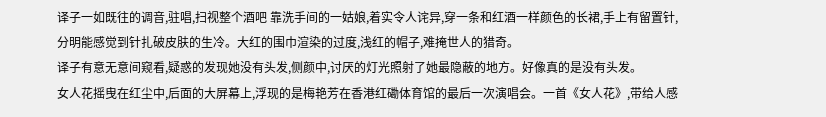译子一如既往的调音,驻唱,扫视整个酒吧 靠洗手间的一姑娘,着实令人诧异,穿一条和红酒一样颜色的长裙,手上有留置针,分明能感觉到针扎破皮肤的生冷。大红的围巾渲染的过度,浅红的帽子,难掩世人的猎奇。
译子有意无意间窥看,疑惑的发现她没有头发,侧颜中,讨厌的灯光照射了她最隐蔽的地方。好像真的是没有头发。
女人花摇曳在红尘中,后面的大屏幕上,浮现的是梅艳芳在香港红磡体育馆的最后一次演唱会。一首《女人花》,带给人感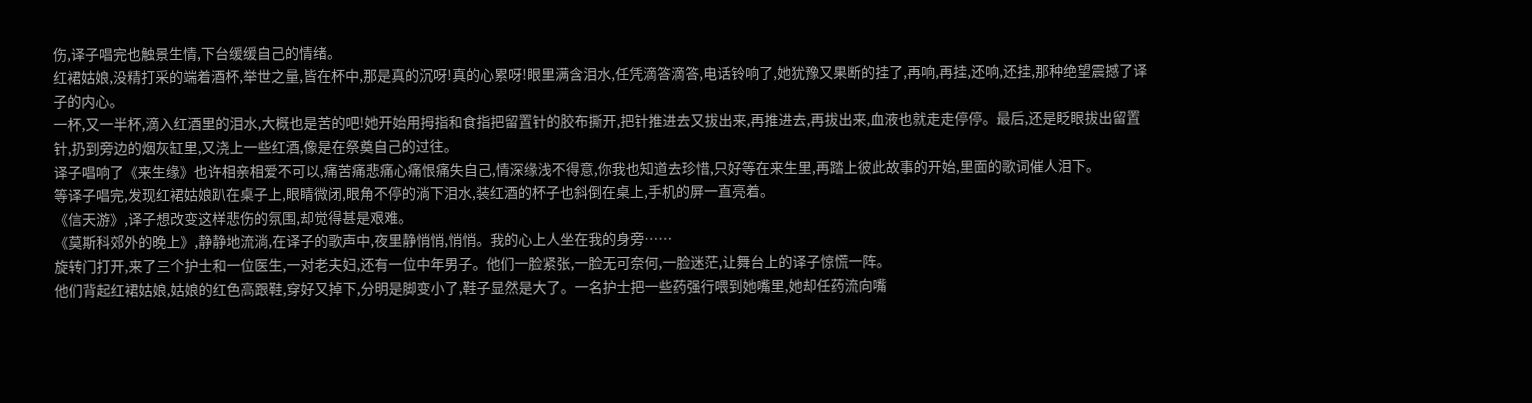伤,译子唱完也触景生情,下台缓缓自己的情绪。
红裙姑娘,没精打采的端着酒杯,举世之量,皆在杯中,那是真的沉呀!真的心累呀!眼里满含泪水,任凭滴答滴答,电话铃响了,她犹豫又果断的挂了,再响,再挂,还响,还挂,那种绝望震撼了译子的内心。
一杯,又一半杯,滴入红酒里的泪水,大概也是苦的吧!她开始用拇指和食指把留置针的胶布撕开,把针推进去又拔出来,再推进去,再拔出来,血液也就走走停停。最后,还是眨眼拔出留置针,扔到旁边的烟灰缸里,又浇上一些红酒,像是在祭奠自己的过往。
译子唱响了《来生缘》也许相亲相爱不可以,痛苦痛悲痛心痛恨痛失自己,情深缘浅不得意,你我也知道去珍惜,只好等在来生里,再踏上彼此故事的开始,里面的歌词催人泪下。
等译子唱完,发现红裙姑娘趴在桌子上,眼睛微闭,眼角不停的淌下泪水,装红酒的杯子也斜倒在桌上,手机的屏一直亮着。
《信天游》,译子想改变这样悲伤的氛围,却觉得甚是艰难。
《莫斯科郊外的晚上》,静静地流淌,在译子的歌声中,夜里静悄悄,悄悄。我的心上人坐在我的身旁……
旋转门打开,来了三个护士和一位医生,一对老夫妇,还有一位中年男子。他们一脸紧张,一脸无可奈何,一脸迷茫,让舞台上的译子惊慌一阵。
他们背起红裙姑娘,姑娘的红色高跟鞋,穿好又掉下,分明是脚变小了,鞋子显然是大了。一名护士把一些药强行喂到她嘴里,她却任药流向嘴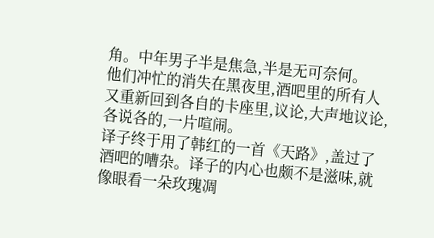角。中年男子半是焦急,半是无可奈何。
他们冲忙的消失在黑夜里,酒吧里的所有人又重新回到各自的卡座里,议论,大声地议论,各说各的,一片喧闹。
译子终于用了韩红的一首《天路》,盖过了酒吧的嘈杂。译子的内心也颇不是滋味,就像眼看一朵玫瑰凋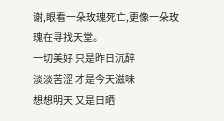谢,眼看一朵玫瑰死亡,更像一朵玫瑰在寻找天堂。
一切美好 只是昨日沉醉
淡淡苦涩 才是今天滋味
想想明天 又是日晒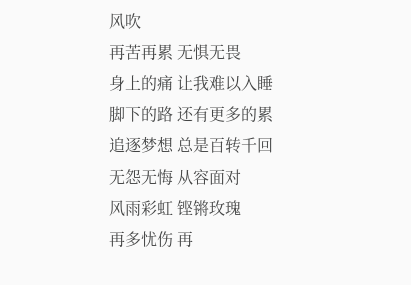风吹
再苦再累 无惧无畏
身上的痛 让我难以入睡
脚下的路 还有更多的累
追逐梦想 总是百转千回
无怨无悔 从容面对
风雨彩虹 铿锵玫瑰
再多忧伤 再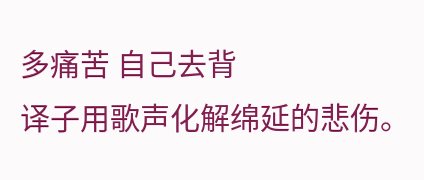多痛苦 自己去背
译子用歌声化解绵延的悲伤。